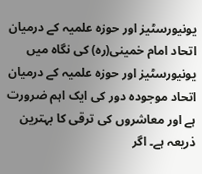یونیورسٹیز اور حوزہ علمیہ کے درمیان اتحاد امام خمینی(رہ) کی نگاہ میں
یونیورسٹیز اور حوزہ علمیہ کے درمیان اتحاد موجودہ دور کی ایک اہم ضرورت ہے اور معاشروں کی ترقی کا بہترین ذریعہ ہے۔ اگر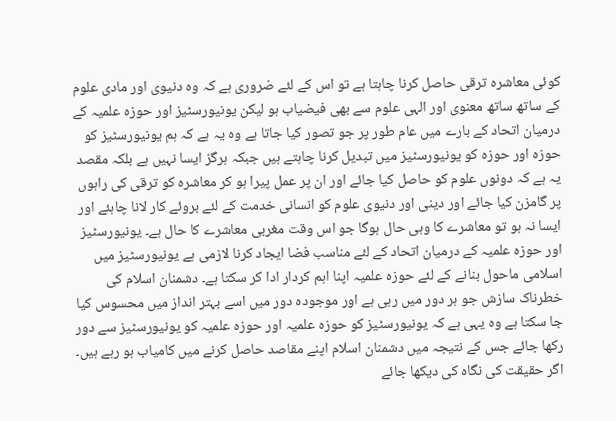کوئی معاشرہ ترقی حاصل کرنا چاہتا ہے تو اس کے لئے ضروری ہے کہ وہ دنیوی اور مادی علوم کے ساتھ ساتھ معنوی اور الہی علوم سے بھی فیضیاب ہو لیکن یونیورسٹیز اور حوزہ علمیہ کے درمیان اتحاد کے بارے میں عام طور پر جو تصور کیا جاتا ہے وہ یہ ہے کہ ہم یونیورسٹیز کو حوزہ اور حوزہ کو یونیورسٹیز میں تبدیل کرنا چاہتے ہیں جبکہ ہرگز ایسا نہیں ہے بلکہ مقصد یہ ہے کہ دونوں علوم کو حاصل کیا جائے اور ان پر عمل پیرا ہو کر معاشرہ کو ترقی کی راہوں پر گامزن کیا جائے اور دینی اور دنیوی علوم کو انسانی خدمت کے لئے بروئے کار لانا چاہئے اور ایسا نہ ہو تو معاشرے کا وہی حال ہوگا جو اس وقت مغربی معاشرے کا حال ہے۔ یونیورسٹیز اور حوزہ علمیہ کے درمیان اتحاد کے لئے مناسب فضا ایجاد کرنا لازمی ہے یونیورسٹیز میں اسلامی ماحول بنانے کے لئے حوزہ علمیہ اپنا اہم کردار ادا کر سکتا ہے۔ دشمنان اسلام کی خطرناک سازش جو ہر دور میں رہی ہے اور موجودہ دور میں اسے بہتر انداز میں محسوس کیا جا سکتا ہے وہ یہی ہے کہ یونیورسٹیز کو حوزہ علمیہ اور حوزہ علمیہ کو یونیورسٹیز سے دور رکھا جائے جس کے نتیجہ میں دشمنان اسلام اپنے مقاصد حاصل کرنے میں کامیاب ہو رہے ہیں۔ اگر حقیقت کی نگاہ کی دیکھا جائے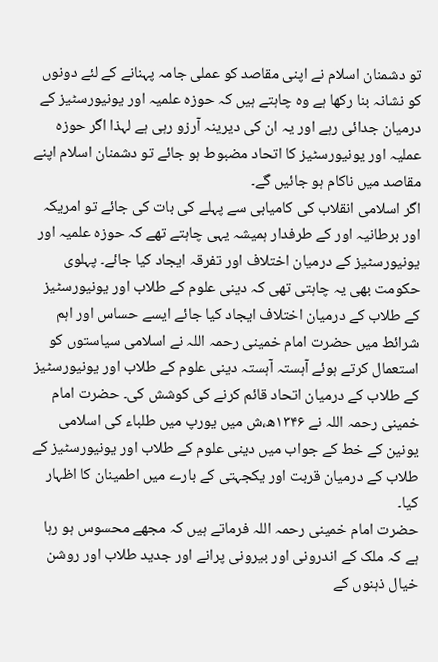تو دشمنان اسلام نے اپنی مقاصد کو عملی جامہ پہنانے کے لئے دونوں کو نشانہ بنا رکھا ہے وہ چاہتے ہیں کہ حوزہ علمیہ اور یونیورسٹیز کے درمیان جدائی رہے اور یہ ان کی دیرینہ آرزو رہی ہے لہذا اگر حوزہ عملیہ اور یونیورسٹیز کا اتحاد مضبوط ہو جائے تو دشمنان اسلام اپنے مقاصد میں ناکام ہو جائیں گے۔
اگر اسلامی انقلاب کی کامیابی سے پہلے کی بات کی جائے تو امریکہ اور برطانیہ اور کے طرفدار ہمیشہ یہی چاہتے تھے کہ حوزہ علمیہ اور یونیورسٹیز کے درمیان اختلاف اور تفرقہ ایجاد کیا جائے۔ پہلوی حکومت بھی یہ چاہتی تھی کہ دینی علوم کے طلاب اور یونیورسٹیز کے طلاب کے درمیان اختلاف ایجاد کیا جائے ایسے حساس اور اہم شرائط میں حضرت امام خمینی رحمہ اللہ نے اسلامی سیاستوں کو استعمال کرتے ہوئے آہستہ آہستہ دینی علوم کے طلاب اور یونیورسٹیز کے طلاب کے درمیان اتحاد قائم کرنے کی کوشش کی۔ حضرت امام خمینی رحمہ اللہ نے ۱۳۴۶ھ،ش میں یورپ میں طلباء کی اسلامی یونین کے خط کے جواب میں دینی علوم کے طلاب اور یونیورسٹیز کے طلاب کے درمیان قربت اور یکجہتی کے بارے میں اطمینان کا اظہار کیا۔
حضرت امام خمینی رحمہ اللہ فرماتے ہیں کہ مجھے محسوس ہو رہا ہے کہ ملک کے اندرونی اور بیرونی پرانے اور جدید طلاب اور روشن خیال ذہنوں کے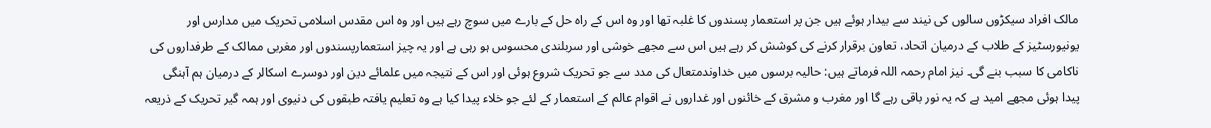مالک افراد سیکڑوں سالوں کی نیند سے بیدار ہوئے ہیں جن پر استعمار پسندوں کا غلبہ تھا اور وہ اس کے راہ حل کے بارے میں سوچ رہے ہیں اور وہ اس مقدس اسلامی تحریک میں مدارس اور یونیورسٹیز کے طلاب کے درمیان اتحاد، تعاون برقرار کرنے کی کوشش کر رہے ہیں اس سے مجھے خوشی اور سربلندی محسوس ہو رہی ہے اور یہ چیز استعمارپسندوں اور مغربی ممالک کے طرفداروں کی ناکامی کا سبب بنے گی۔ نیز امام رحمہ اللہ فرماتے ہیں: حالیہ برسوں میں خداوندمتعال کی مدد سے جو تحریک شروع ہوئی اور اس کے نتیجہ میں علمائے دین اور دوسرے اسکالر کے درمیان ہم آہنگی پیدا ہوئی مجھے امید ہے کہ یہ نور باقی رہے گا اور مغرب و مشرق کے خائنوں اور غداروں نے اقوام عالم کے استعمار کے لئے جو خلاء پیدا کیا ہے وہ تعلیم یافتہ طبقوں کی دنیوی اور ہمہ گیر تحریک کے ذریعہ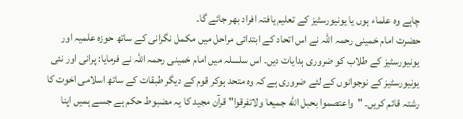چاہے وہ علماء ہوں یا یونیورسٹیز کے تعلیم یافتہ افراد بھر جائے گا۔
حضرت امام خمینی رحمہ اللہ نے اس اتحاد کے ابتدائی مراحل میں مکمل نگرانی کے ساتھ حوزہ علمیہ اور یونیورسٹیز کے طلاب کو ضروری ہدایات دیں۔ اس سلسلہ میں امام خمینی رحمہ اللہ نے فرمایا: پرانی اور نئی یونیورسٹیز کے نوجوانوں کے لئے ضروری ہے کہ وہ متحد ہوکر قوم کے دیگر طبقات کے ساتھ اسلامی اخوت کا رشتہ قائم کریں۔ "واعتصموا بحبل الله جمیعا ولاتفرقوا" قرآن مجید کا یہ مضبوط حکم ہے جسے ہمیں اپنا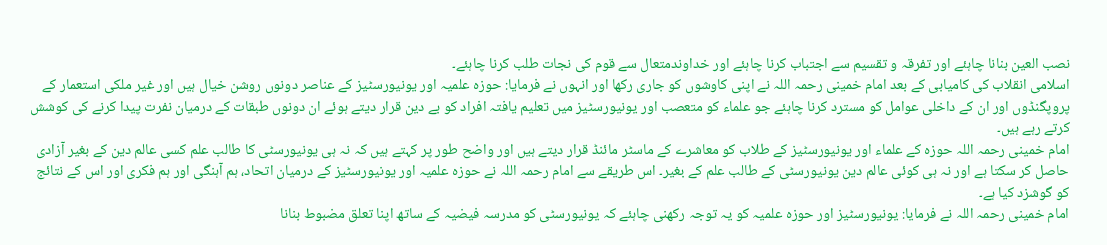نصب العین بنانا چاہئے اور تفرقہ و تقسیم سے اجتباب کرنا چاہئے اور خداوندمتعال سے قوم کی نجات طلب کرنا چاہئے۔
اسلامی انقلاب کی کامیابی کے بعد امام خمینی رحمہ اللہ نے اپنی کاوشوں کو جاری رکھا اور انہوں نے فرمایا: حوزہ علمیہ اور یونیورسٹیز کے عناصر دونوں روشن خیال ہیں اور غیر ملکی استعمار کے پروپگنڈوں اور ان کے داخلی عوامل کو مسترد کرنا چاہئے جو علماء کو متعصب اور یونیورسٹیز میں تعلیم یافتہ افراد کو بے دین قرار دیتے ہوئے ان دونوں طبقات کے درمیان نفرت پیدا کرنے کی کوشش کرتے رہے ہیں۔
امام خمینی رحمہ اللہ حوزہ کے علماء اور یونیورسٹیز کے طلاب کو معاشرے کے ماسٹر مائنڈ قرار دیتے ہیں اور واضح طور پر کہتے ہیں کہ نہ ہی یونیورسٹی کا طالب علم کسی عالم دین کے بغیر آزادی حاصل کر سکتا ہے اور نہ ہی کوئی عالم دین یونیورسٹی کے طالب علم کے بغیر۔ اس طریقے سے امام رحمہ اللہ نے حوزہ علمیہ اور یونیورسٹیز کے درمیان اتحاد، ہم آہنگی اور ہم فکری اور اس کے نتائج کو گوشزد کیا ہے۔
امام خمینی رحمہ اللہ نے فرمایا: یونیورسٹیز اور حوزہ علمیہ کو یہ توجہ رکھنی چاہئے کہ یونیورسٹی کو مدرسہ فیضیہ کے ساتھ اپنا تعلق مضبوط بنانا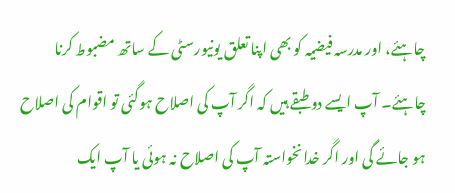چاہئے، اور مدرسہ فیضیہ کو بھی اپنا تعلق یونیورسٹی کے ساتھ مضبوط کرنا چاہئے۔ آپ ایسے دو طبقے ہیں کہ اگر آپ کی اصلاح ہوگئی تو اقوام کی اصلاح ہو جائے گی اور اگر خدانخواستہ آپ کی اصلاح نہ ہوئی یا آپ ایک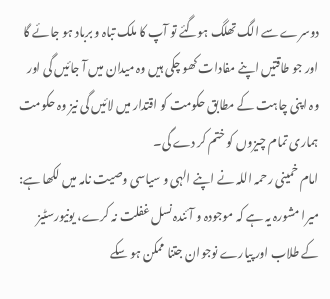دوسرے سے الگ تھلگ ہوگئے تو آپ کا ملک تباہ و برباد ہو جائے گا اور جو طاقتیں اپنے مفادات کھو چکی ہیں وہ میدان میں آ جائیں گی اور وہ اپنی چاہت کے مطابق حکومت کو اقتدار میں لائیں گی نیز وہ حکومت ہماری تمام چیزوں کو ختم کر دے گی۔
امام خمینی رحمہ اللہ نے اپنے الہی و سیاسی وصیت نامہ میں لکھا ہے: میرا مشورہ یہ ہے کہ موجودہ و آئندہ نسل غفلت نہ کرے، یونیورسٹیز کے طلاب اور پیارے نوجوان جتنا ممکن ہو سکے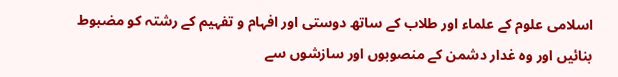اسلامی علوم کے علماء اور طلاب کے ساتھ دوستی اور افہام و تفہیم کے رشتہ کو مضبوط بنائیں اور وہ غدار دشمن کے منصوبوں اور سازشوں سے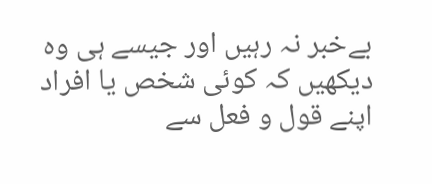بےخبر نہ رہیں اور جیسے ہی وہ دیکھیں کہ کوئی شخص یا افراد اپنے قول و فعل سے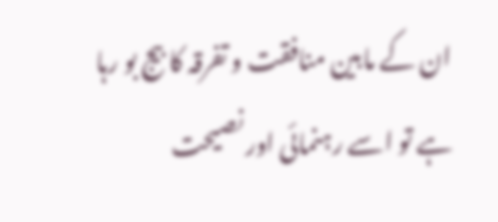ان کے مابین منافقت و تفرقہ کا بیج بو رہا ہے تو اسے رہنمائی اور نصیحت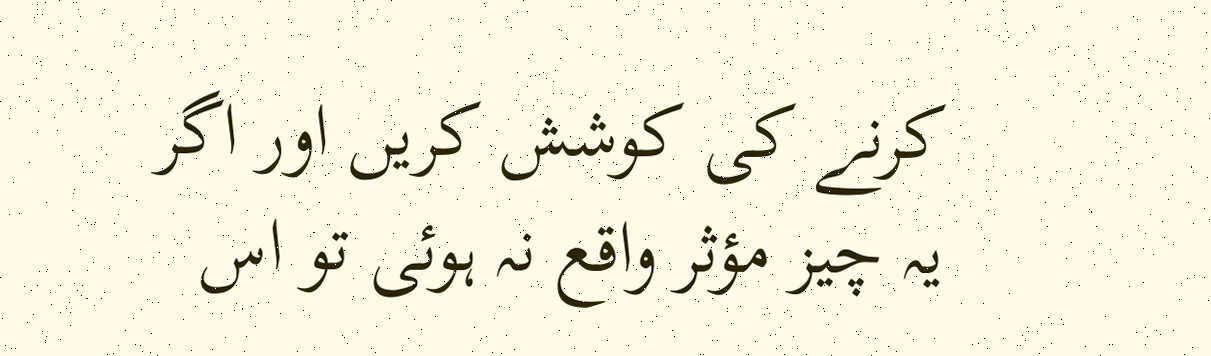کرنے کی کوشش کریں اور اگر یہ چیز مؤثر واقع نہ ہوئی تو اس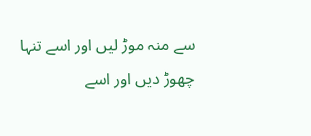سے منہ موڑ لیں اور اسے تنہا چھوڑ دیں اور اسے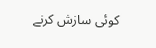کوئی سازش کرنے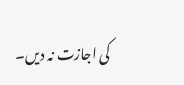کی اجازت نہ دیں۔